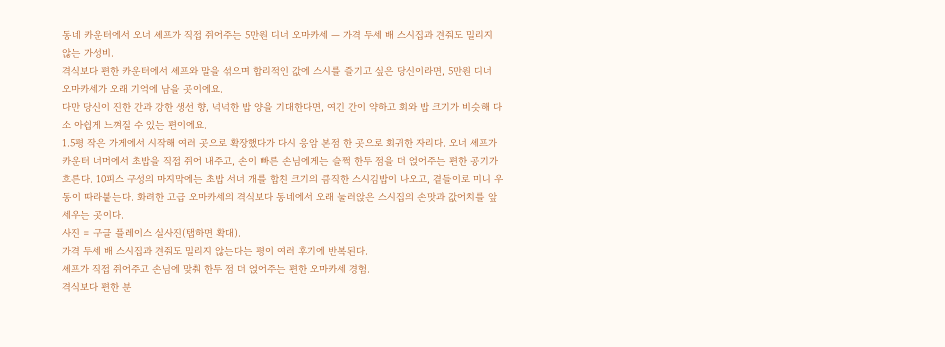동네 카운터에서 오너 셰프가 직접 쥐어주는 5만원 디너 오마카세 — 가격 두세 배 스시집과 견줘도 밀리지 않는 가성비.
격식보다 편한 카운터에서 셰프와 말을 섞으며 합리적인 값에 스시를 즐기고 싶은 당신이라면, 5만원 디너 오마카세가 오래 기억에 남을 곳이에요.
다만 당신이 진한 간과 강한 생선 향, 넉넉한 밥 양을 기대한다면, 여긴 간이 약하고 회와 밥 크기가 비슷해 다소 아쉽게 느껴질 수 있는 편이에요.
1.5평 작은 가게에서 시작해 여러 곳으로 확장했다가 다시 응암 본점 한 곳으로 회귀한 자리다. 오너 셰프가 카운터 너머에서 초밥을 직접 쥐어 내주고, 손이 빠른 손님에게는 슬쩍 한두 점을 더 얹어주는 편한 공기가 흐른다. 10피스 구성의 마지막에는 초밥 서너 개를 합친 크기의 큼직한 스시김밥이 나오고, 곁들이로 미니 우동이 따라붙는다. 화려한 고급 오마카세의 격식보다 동네에서 오래 눌러앉은 스시집의 손맛과 값어치를 앞세우는 곳이다.
사진 = 구글 플레이스 실사진(탭하면 확대).
가격 두세 배 스시집과 견줘도 밀리지 않는다는 평이 여러 후기에 반복된다.
셰프가 직접 쥐어주고 손님에 맞춰 한두 점 더 얹어주는 편한 오마카세 경험.
격식보다 편한 분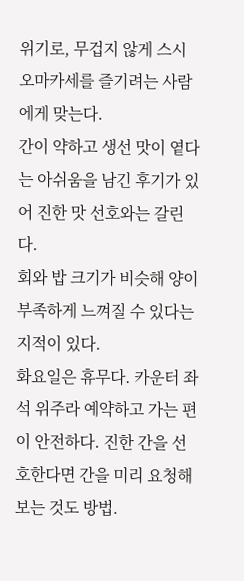위기로, 무겁지 않게 스시 오마카세를 즐기려는 사람에게 맞는다.
간이 약하고 생선 맛이 옅다는 아쉬움을 남긴 후기가 있어 진한 맛 선호와는 갈린다.
회와 밥 크기가 비슷해 양이 부족하게 느껴질 수 있다는 지적이 있다.
화요일은 휴무다. 카운터 좌석 위주라 예약하고 가는 편이 안전하다. 진한 간을 선호한다면 간을 미리 요청해보는 것도 방법.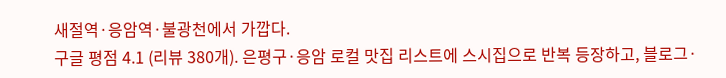새절역·응암역·불광천에서 가깝다.
구글 평점 4.1 (리뷰 380개). 은평구·응암 로컬 맛집 리스트에 스시집으로 반복 등장하고, 블로그·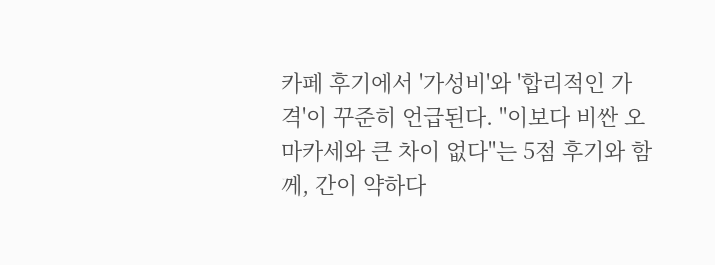카페 후기에서 '가성비'와 '합리적인 가격'이 꾸준히 언급된다. "이보다 비싼 오마카세와 큰 차이 없다"는 5점 후기와 함께, 간이 약하다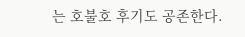는 호불호 후기도 공존한다.